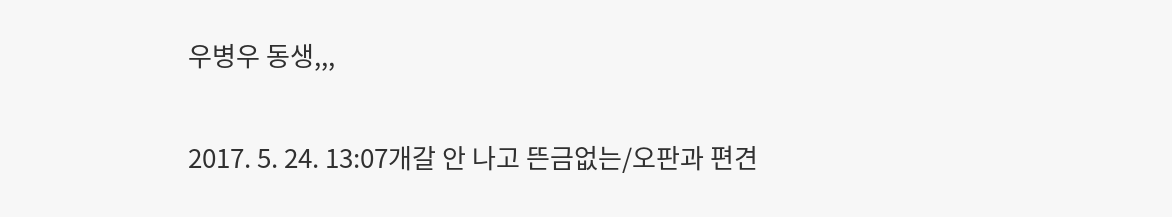우병우 동생,,,

2017. 5. 24. 13:07개갈 안 나고 뜬금없는/오판과 편견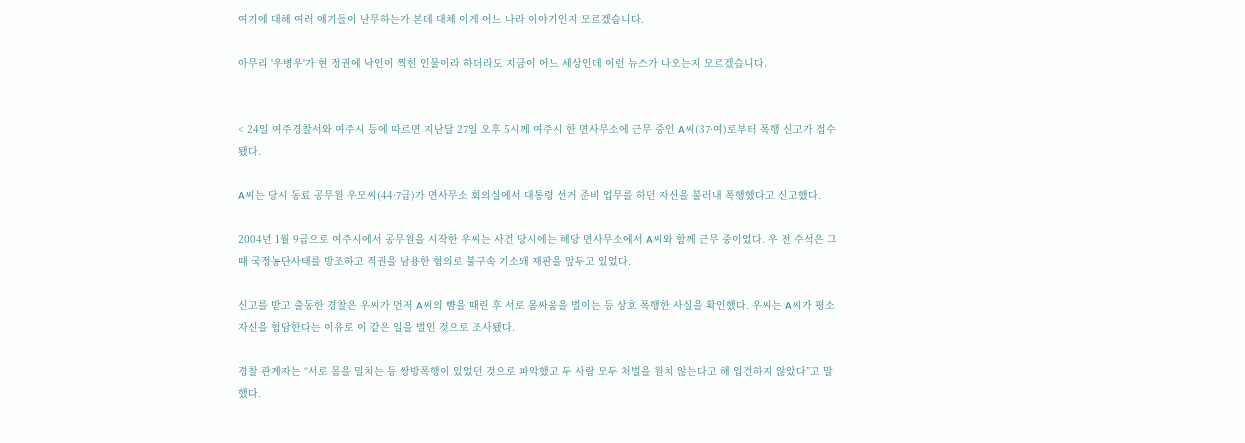여기에 대해 여러 얘기들이 난무하는가 본데 대체 이게 어느 나라 이야기인지 모르겠습니다.

아무리 '우병우'가 현 정권에 낙인이 찍힌 인물이라 하더라도 지금이 어느 세상인데 이런 뉴스가 나오는지 모르겠습니다.


< 24일 여주경찰서와 여주시 등에 따르면 지난달 27일 오후 5시께 여주시 한 면사무소에 근무 중인 A씨(37·여)로부터 폭행 신고가 접수됐다.

A씨는 당시 동료 공무원 우모씨(44·7급)가 면사무소 회의실에서 대통령 선거 준비 업무를 하던 자신을 불러내 폭행했다고 신고했다.

2004년 1월 9급으로 여주시에서 공무원을 시작한 우씨는 사건 당시에는 해당 면사무소에서 A씨와 함께 근무 중이었다. 우 전 수석은 그때 국정농단사태를 방조하고 직권을 남용한 혐의로 불구속 기소돼 재판을 앞두고 있었다.

신고를 받고 출동한 경찰은 우씨가 먼저 A씨의 뺨을 때린 후 서로 몸싸움을 벌이는 등 상호 폭행한 사실을 확인했다. 우씨는 A씨가 평소 자신을 험담한다는 이유로 이 같은 일을 벌인 것으로 조사됐다.

경찰 관계자는 “서로 몸을 밀치는 등 쌍방폭행이 있었던 것으로 파악했고 두 사람 모두 처벌을 원치 않는다고 해 입건하지 않았다”고 말했다.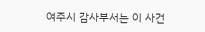여주시 감사부서는 이 사건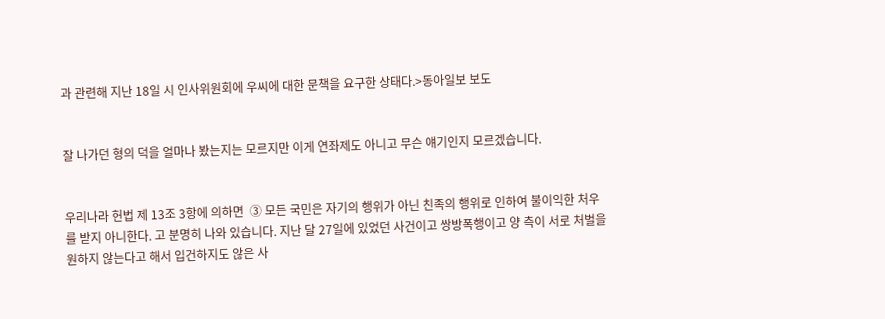과 관련해 지난 18일 시 인사위원회에 우씨에 대한 문책을 요구한 상태다.>동아일보 보도


잘 나가던 형의 덕을 얼마나 봤는지는 모르지만 이게 연좌제도 아니고 무슨 얘기인지 모르겠습니다.


우리나라 헌법 제 13조 3항에 의하면  ③ 모든 국민은 자기의 행위가 아닌 친족의 행위로 인하여 불이익한 처우를 받지 아니한다. 고 분명히 나와 있습니다. 지난 달 27일에 있었던 사건이고 쌍방폭행이고 양 측이 서로 처벌을 원하지 않는다고 해서 입건하지도 않은 사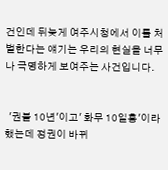건인데 뒤늦게 여주시청에서 이를 처벌한다는 얘기는 우리의 현실을 너무나 극명하게 보여주는 사건입니다.


  '권불 10년'이고' 화무 10일홍'이라 했는데 정권이 바뀌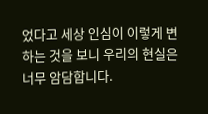었다고 세상 인심이 이렇게 변하는 것을 보니 우리의 현실은 너무 암담합니다.